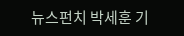뉴스펀치 박세훈 기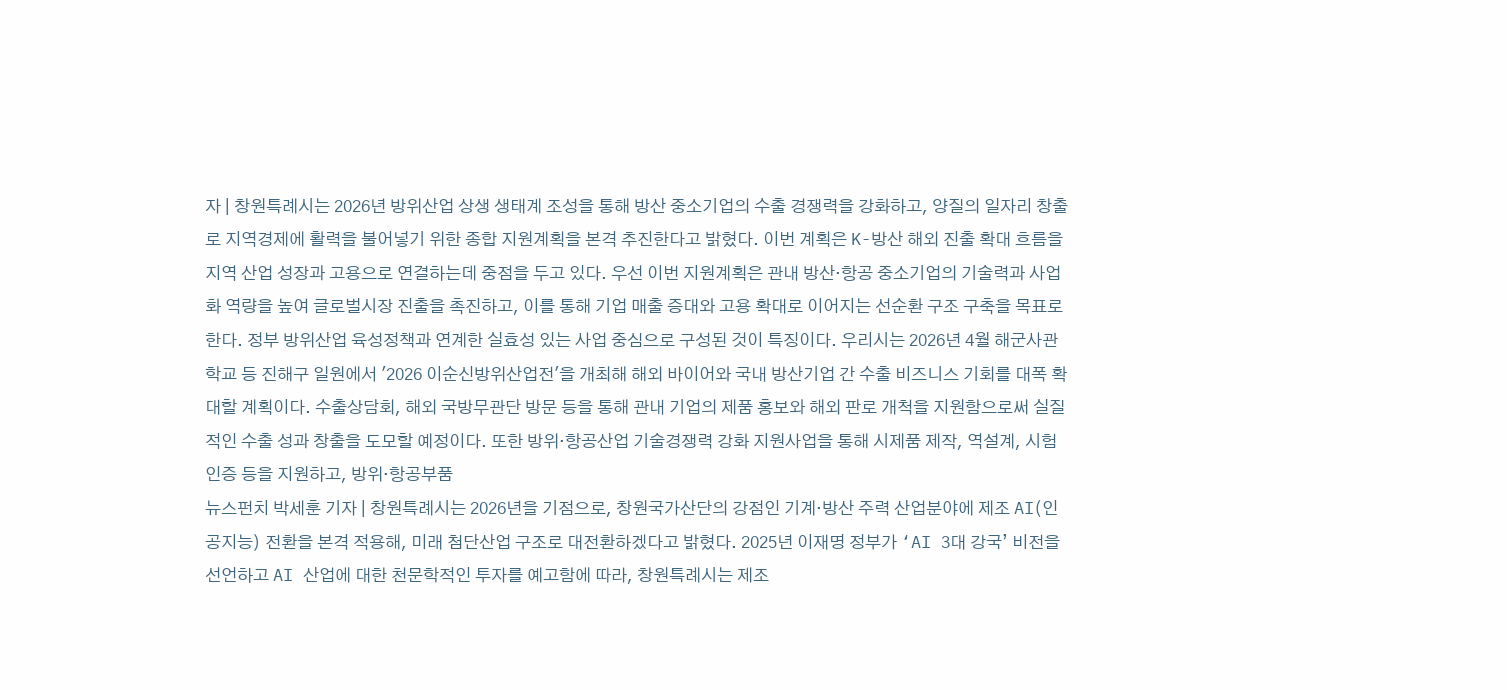자 | 창원특례시는 2026년 방위산업 상생 생태계 조성을 통해 방산 중소기업의 수출 경쟁력을 강화하고, 양질의 일자리 창출로 지역경제에 활력을 불어넣기 위한 종합 지원계획을 본격 추진한다고 밝혔다. 이번 계획은 K-방산 해외 진출 확대 흐름을 지역 산업 성장과 고용으로 연결하는데 중점을 두고 있다. 우선 이번 지원계획은 관내 방산·항공 중소기업의 기술력과 사업화 역량을 높여 글로벌시장 진출을 촉진하고, 이를 통해 기업 매출 증대와 고용 확대로 이어지는 선순환 구조 구축을 목표로 한다. 정부 방위산업 육성정책과 연계한 실효성 있는 사업 중심으로 구성된 것이 특징이다. 우리시는 2026년 4월 해군사관학교 등 진해구 일원에서 '2026 이순신방위산업전'을 개최해 해외 바이어와 국내 방산기업 간 수출 비즈니스 기회를 대폭 확대할 계획이다. 수출상담회, 해외 국방무관단 방문 등을 통해 관내 기업의 제품 홍보와 해외 판로 개척을 지원함으로써 실질적인 수출 성과 창출을 도모할 예정이다. 또한 방위·항공산업 기술경쟁력 강화 지원사업을 통해 시제품 제작, 역설계, 시험 인증 등을 지원하고, 방위·항공부품
뉴스펀치 박세훈 기자 | 창원특례시는 2026년을 기점으로, 창원국가산단의 강점인 기계·방산 주력 산업분야에 제조 AI(인공지능) 전환을 본격 적용해, 미래 첨단산업 구조로 대전환하겠다고 밝혔다. 2025년 이재명 정부가 ‘AI 3대 강국’ 비전을 선언하고 AI 산업에 대한 천문학적인 투자를 예고함에 따라, 창원특례시는 제조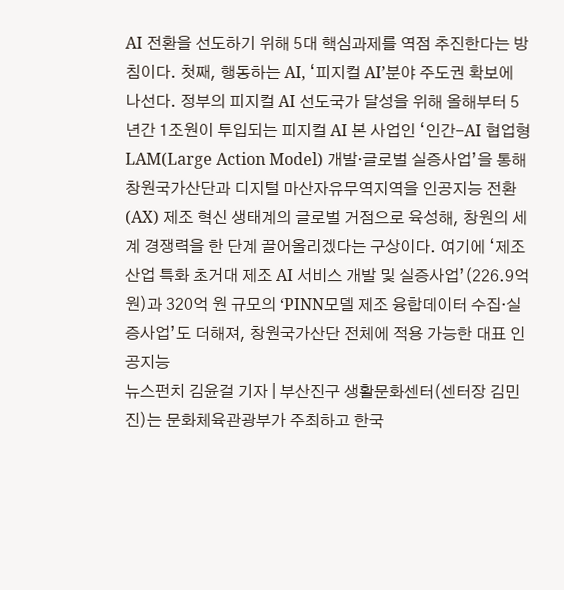AI 전환을 선도하기 위해 5대 핵심과제를 역점 추진한다는 방침이다. 첫째, 행동하는 AI, ‘피지컬 AI’분야 주도권 확보에 나선다. 정부의 피지컬 AI 선도국가 달성을 위해 올해부터 5년간 1조원이 투입되는 피지컬 AI 본 사업인 ‘인간-AI 협업형 LAM(Large Action Model) 개발·글로벌 실증사업’을 통해 창원국가산단과 디지털 마산자유무역지역을 인공지능 전환(AX) 제조 혁신 생태계의 글로벌 거점으로 육성해, 창원의 세계 경쟁력을 한 단계 끌어올리겠다는 구상이다. 여기에 ‘제조산업 특화 초거대 제조 AI 서비스 개발 및 실증사업’(226.9억 원)과 320억 원 규모의 ‘PINN모델 제조 융합데이터 수집·실증사업’도 더해져, 창원국가산단 전체에 적용 가능한 대표 인공지능
뉴스펀치 김윤걸 기자 | 부산진구 생활문화센터(센터장 김민진)는 문화체육관광부가 주최하고 한국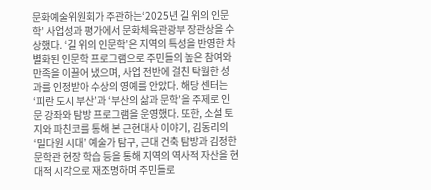문화예술위원회가 주관하는‘2025년 길 위의 인문학’ 사업성과 평가에서 문화체육관광부 장관상을 수상했다. ‘길 위의 인문학’은 지역의 특성을 반영한 차별화된 인문학 프로그램으로 주민들의 높은 참여와 만족을 이끌어 냈으며, 사업 전반에 걸친 탁월한 성과를 인정받아 수상의 영예를 안았다. 해당 센터는 ‘피란 도시 부산’과 ‘부산의 삶과 문학’을 주제로 인문 강좌와 탐방 프로그램을 운영했다. 또한, 소설 토지와 파친코를 통해 본 근현대사 이야기, 김동리의 ‘밀다원 시대’ 예술가 탐구, 근대 건축 탐방과 김정한 문학관 현장 학습 등을 통해 지역의 역사적 자산을 현대적 시각으로 재조명하며 주민들로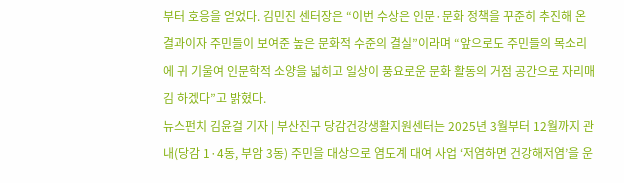부터 호응을 얻었다. 김민진 센터장은 “이번 수상은 인문·문화 정책을 꾸준히 추진해 온 결과이자 주민들이 보여준 높은 문화적 수준의 결실”이라며 “앞으로도 주민들의 목소리에 귀 기울여 인문학적 소양을 넓히고 일상이 풍요로운 문화 활동의 거점 공간으로 자리매김 하겠다”고 밝혔다.
뉴스펀치 김윤걸 기자 | 부산진구 당감건강생활지원센터는 2025년 3월부터 12월까지 관내(당감 1·4동, 부암 3동) 주민을 대상으로 염도계 대여 사업 ‘저염하면 건강해저염’을 운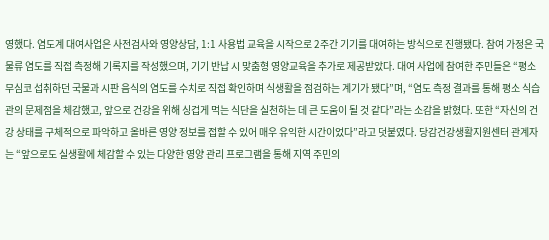영했다. 염도계 대여사업은 사전검사와 영양상담, 1:1 사용법 교육을 시작으로 2주간 기기를 대여하는 방식으로 진행됐다. 참여 가정은 국물류 염도를 직접 측정해 기록지를 작성했으며, 기기 반납 시 맞춤형 영양교육을 추가로 제공받았다. 대여 사업에 참여한 주민들은 “평소 무심코 섭취하던 국물과 시판 음식의 염도를 수치로 직접 확인하며 식생활을 점검하는 계기가 됐다”며, “염도 측정 결과를 통해 평소 식습관의 문제점을 체감했고, 앞으로 건강을 위해 싱겁게 먹는 식단을 실천하는 데 큰 도움이 될 것 같다”라는 소감을 밝혔다. 또한 “자신의 건강 상태를 구체적으로 파악하고 올바른 영양 정보를 접할 수 있어 매우 유익한 시간이었다”라고 덧붙였다. 당감건강생활지원센터 관계자는 “앞으로도 실생활에 체감할 수 있는 다양한 영양 관리 프로그램을 통해 지역 주민의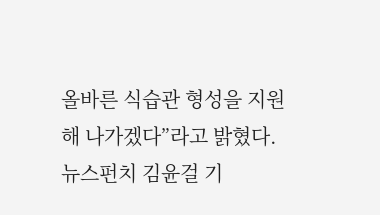올바른 식습관 형성을 지원해 나가겠다”라고 밝혔다.
뉴스펀치 김윤걸 기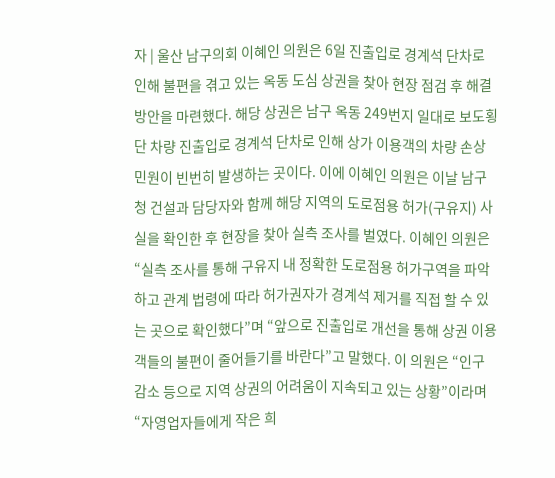자 | 울산 남구의회 이혜인 의원은 6일 진출입로 경계석 단차로 인해 불편을 겪고 있는 옥동 도심 상권을 찾아 현장 점검 후 해결 방안을 마련했다. 해당 상권은 남구 옥동 249번지 일대로 보도횡단 차량 진출입로 경계석 단차로 인해 상가 이용객의 차량 손상 민원이 빈번히 발생하는 곳이다. 이에 이혜인 의원은 이날 남구청 건설과 담당자와 함께 해당 지역의 도로점용 허가(구유지) 사실을 확인한 후 현장을 찾아 실측 조사를 벌였다. 이혜인 의원은 “실측 조사를 통해 구유지 내 정확한 도로점용 허가구역을 파악하고 관계 법령에 따라 허가권자가 경계석 제거를 직접 할 수 있는 곳으로 확인했다”며 “앞으로 진출입로 개선을 통해 상권 이용객들의 불편이 줄어들기를 바란다”고 말했다. 이 의원은 “인구 감소 등으로 지역 상권의 어려움이 지속되고 있는 상황”이라며 “자영업자들에게 작은 희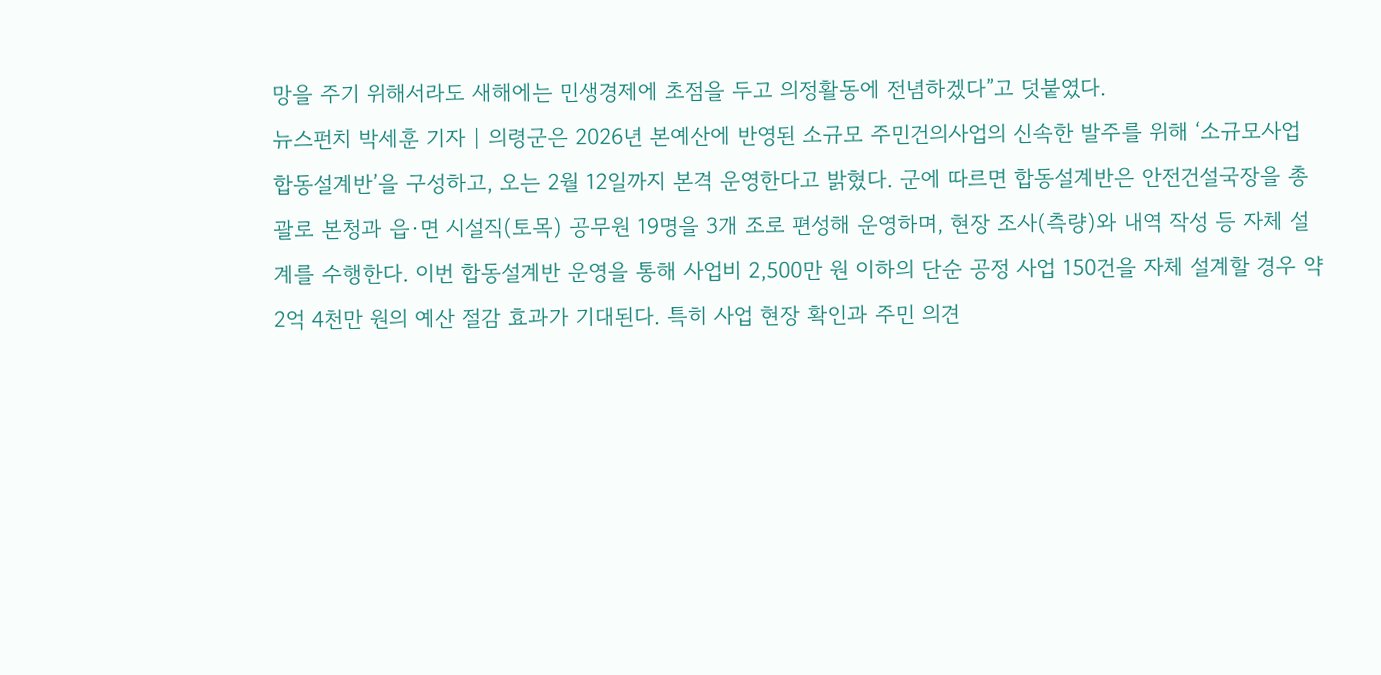망을 주기 위해서라도 새해에는 민생경제에 초점을 두고 의정활동에 전념하겠다”고 덧붙였다.
뉴스펀치 박세훈 기자 | 의령군은 2026년 본예산에 반영된 소규모 주민건의사업의 신속한 발주를 위해 ‘소규모사업 합동설계반’을 구성하고, 오는 2월 12일까지 본격 운영한다고 밝혔다. 군에 따르면 합동설계반은 안전건설국장을 총괄로 본청과 읍·면 시설직(토목) 공무원 19명을 3개 조로 편성해 운영하며, 현장 조사(측량)와 내역 작성 등 자체 설계를 수행한다. 이번 합동설계반 운영을 통해 사업비 2,500만 원 이하의 단순 공정 사업 150건을 자체 설계할 경우 약 2억 4천만 원의 예산 절감 효과가 기대된다. 특히 사업 현장 확인과 주민 의견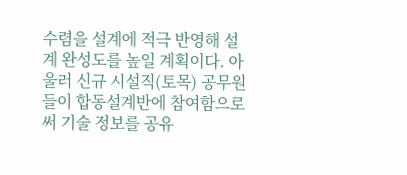수렴을 설계에 적극 반영해 설계 완성도를 높일 계획이다. 아울러 신규 시설직(토목) 공무원들이 합동설계반에 참여함으로써 기술 정보를 공유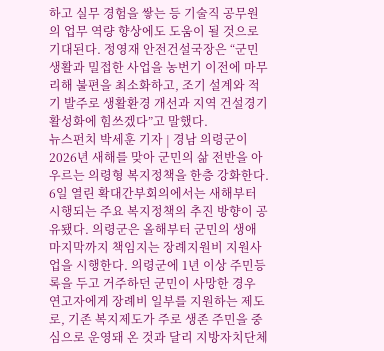하고 실무 경험을 쌓는 등 기술직 공무원의 업무 역량 향상에도 도움이 될 것으로 기대된다. 정영재 안전건설국장은 “군민 생활과 밀접한 사업을 농번기 이전에 마무리해 불편을 최소화하고, 조기 설계와 적기 발주로 생활환경 개선과 지역 건설경기 활성화에 힘쓰겠다”고 말했다.
뉴스펀치 박세훈 기자 | 경남 의령군이 2026년 새해를 맞아 군민의 삶 전반을 아우르는 의령형 복지정책을 한층 강화한다. 6일 열린 확대간부회의에서는 새해부터 시행되는 주요 복지정책의 추진 방향이 공유됐다. 의령군은 올해부터 군민의 생애 마지막까지 책임지는 장례지원비 지원사업을 시행한다. 의령군에 1년 이상 주민등록을 두고 거주하던 군민이 사망한 경우 연고자에게 장례비 일부를 지원하는 제도로, 기존 복지제도가 주로 생존 주민을 중심으로 운영돼 온 것과 달리 지방자치단체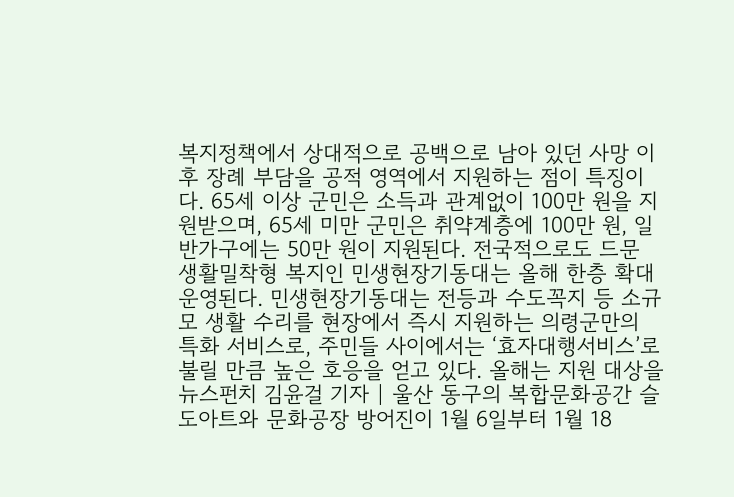복지정책에서 상대적으로 공백으로 남아 있던 사망 이후 장례 부담을 공적 영역에서 지원하는 점이 특징이다. 65세 이상 군민은 소득과 관계없이 100만 원을 지원받으며, 65세 미만 군민은 취약계층에 100만 원, 일반가구에는 50만 원이 지원된다. 전국적으로도 드문 생활밀착형 복지인 민생현장기동대는 올해 한층 확대 운영된다. 민생현장기동대는 전등과 수도꼭지 등 소규모 생활 수리를 현장에서 즉시 지원하는 의령군만의 특화 서비스로, 주민들 사이에서는 ‘효자대행서비스’로 불릴 만큼 높은 호응을 얻고 있다. 올해는 지원 대상을
뉴스펀치 김윤걸 기자 | 울산 동구의 복합문화공간 슬도아트와 문화공장 방어진이 1월 6일부터 1월 18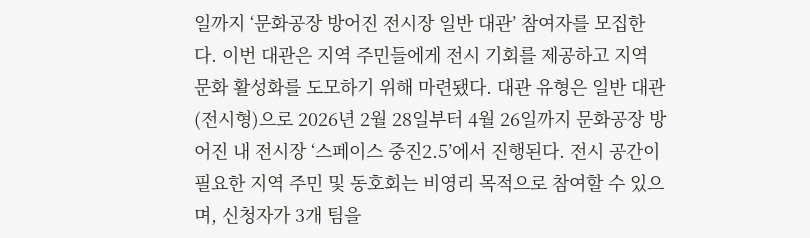일까지 ‘문화공장 방어진 전시장 일반 대관’ 참여자를 모집한다. 이번 대관은 지역 주민들에게 전시 기회를 제공하고 지역 문화 활성화를 도모하기 위해 마련됐다. 대관 유형은 일반 대관(전시형)으로 2026년 2월 28일부터 4월 26일까지 문화공장 방어진 내 전시장 ‘스페이스 중진2.5’에서 진행된다. 전시 공간이 필요한 지역 주민 및 동호회는 비영리 목적으로 참여할 수 있으며, 신청자가 3개 팀을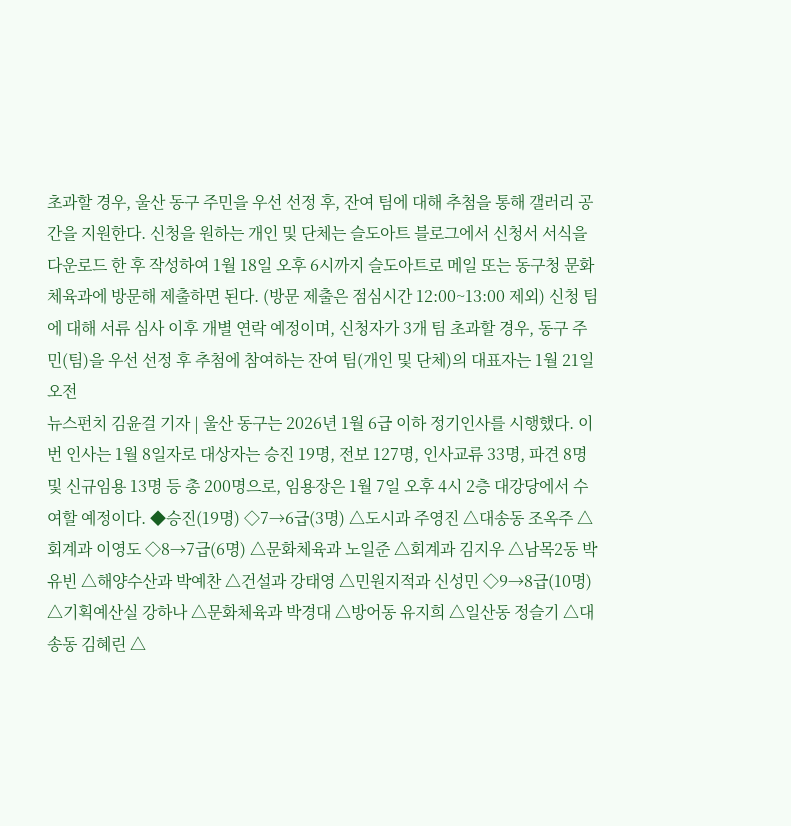초과할 경우, 울산 동구 주민을 우선 선정 후, 잔여 팀에 대해 추첨을 통해 갤러리 공간을 지원한다. 신청을 원하는 개인 및 단체는 슬도아트 블로그에서 신청서 서식을 다운로드 한 후 작성하여 1월 18일 오후 6시까지 슬도아트로 메일 또는 동구청 문화체육과에 방문해 제출하면 된다. (방문 제출은 점심시간 12:00~13:00 제외) 신청 팀에 대해 서류 심사 이후 개별 연락 예정이며, 신청자가 3개 팀 초과할 경우, 동구 주민(팀)을 우선 선정 후 추첨에 참여하는 잔여 팀(개인 및 단체)의 대표자는 1월 21일 오전
뉴스펀치 김윤걸 기자 | 울산 동구는 2026년 1월 6급 이하 정기인사를 시행했다. 이번 인사는 1월 8일자로 대상자는 승진 19명, 전보 127명, 인사교류 33명, 파견 8명 및 신규임용 13명 등 총 200명으로, 임용장은 1월 7일 오후 4시 2층 대강당에서 수여할 예정이다. ◆승진(19명) ◇7→6급(3명) △도시과 주영진 △대송동 조옥주 △회계과 이영도 ◇8→7급(6명) △문화체육과 노일준 △회계과 김지우 △남목2동 박유빈 △해양수산과 박예찬 △건설과 강태영 △민원지적과 신성민 ◇9→8급(10명) △기획예산실 강하나 △문화체육과 박경대 △방어동 유지희 △일산동 정슬기 △대송동 김혜린 △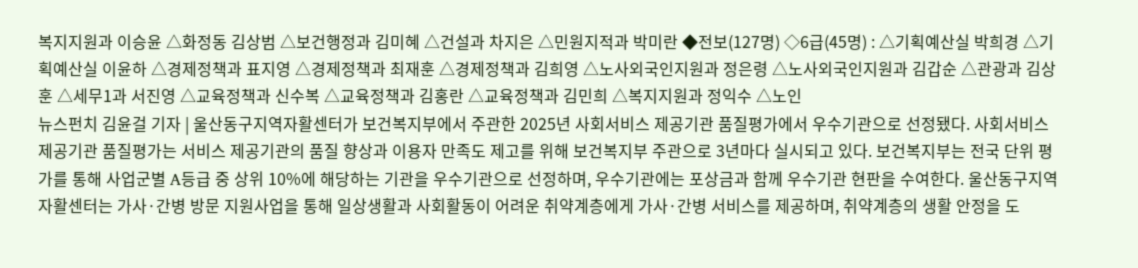복지지원과 이승윤 △화정동 김상범 △보건행정과 김미혜 △건설과 차지은 △민원지적과 박미란 ◆전보(127명) ◇6급(45명) : △기획예산실 박희경 △기획예산실 이윤하 △경제정책과 표지영 △경제정책과 최재훈 △경제정책과 김희영 △노사외국인지원과 정은령 △노사외국인지원과 김갑순 △관광과 김상훈 △세무1과 서진영 △교육정책과 신수복 △교육정책과 김홍란 △교육정책과 김민희 △복지지원과 정익수 △노인
뉴스펀치 김윤걸 기자 | 울산동구지역자활센터가 보건복지부에서 주관한 2025년 사회서비스 제공기관 품질평가에서 우수기관으로 선정됐다. 사회서비스 제공기관 품질평가는 서비스 제공기관의 품질 향상과 이용자 만족도 제고를 위해 보건복지부 주관으로 3년마다 실시되고 있다. 보건복지부는 전국 단위 평가를 통해 사업군별 A등급 중 상위 10%에 해당하는 기관을 우수기관으로 선정하며, 우수기관에는 포상금과 함께 우수기관 현판을 수여한다. 울산동구지역자활센터는 가사·간병 방문 지원사업을 통해 일상생활과 사회활동이 어려운 취약계층에게 가사·간병 서비스를 제공하며, 취약계층의 생활 안정을 도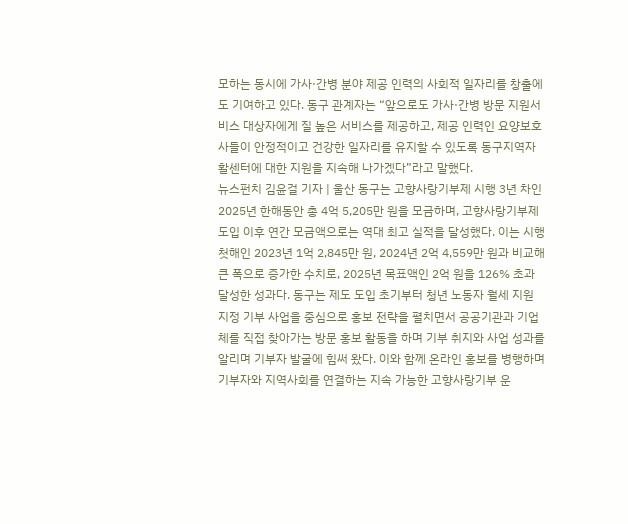모하는 동시에 가사·간병 분야 제공 인력의 사회적 일자리를 창출에도 기여하고 있다. 동구 관계자는 “앞으로도 가사·간병 방문 지원서비스 대상자에게 질 높은 서비스를 제공하고, 제공 인력인 요양보호사들이 안정적이고 건강한 일자리를 유지할 수 있도록 동구지역자활센터에 대한 지원을 지속해 나가겠다”라고 말했다.
뉴스펀치 김윤걸 기자 | 울산 동구는 고향사랑기부제 시행 3년 차인 2025년 한해동안 총 4억 5,205만 원을 모금하며, 고향사랑기부제 도입 이후 연간 모금액으로는 역대 최고 실적을 달성했다. 이는 시행 첫해인 2023년 1억 2,845만 원, 2024년 2억 4,559만 원과 비교해 큰 폭으로 증가한 수치로, 2025년 목표액인 2억 원을 126% 초과 달성한 성과다. 동구는 제도 도입 초기부터 청년 노동자 월세 지원 지정 기부 사업을 중심으로 홍보 전략을 펼치면서 공공기관과 기업체를 직접 찾아가는 방문 홍보 활동을 하며 기부 취지와 사업 성과를 알리며 기부자 발굴에 힘써 왔다. 이와 함께 온라인 홍보를 병행하며 기부자와 지역사회를 연결하는 지속 가능한 고향사랑기부 운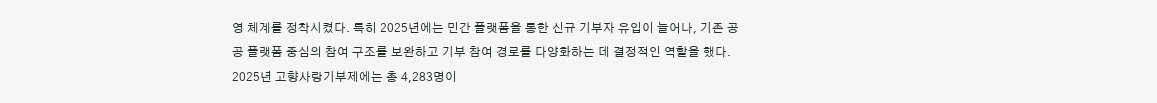영 체계를 정착시켰다. 특히 2025년에는 민간 플랫폼을 통한 신규 기부자 유입이 늘어나, 기존 공공 플랫폼 중심의 참여 구조를 보완하고 기부 참여 경로를 다양화하는 데 결정적인 역할을 했다. 2025년 고향사랑기부제에는 총 4,283명이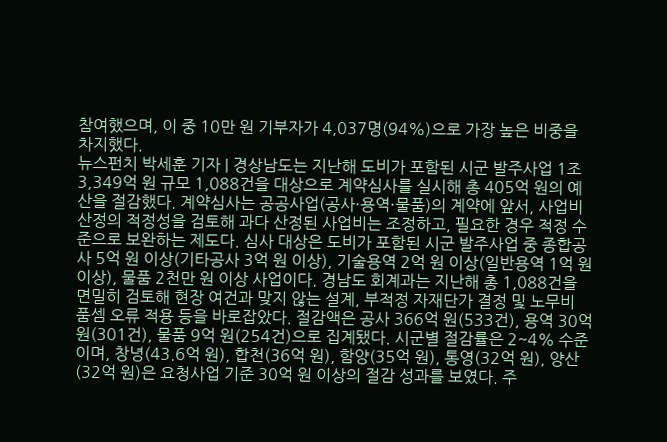참여했으며, 이 중 10만 원 기부자가 4,037명(94%)으로 가장 높은 비중을 차지했다.
뉴스펀치 박세훈 기자 | 경상남도는 지난해 도비가 포함된 시군 발주사업 1조 3,349억 원 규모 1,088건을 대상으로 계약심사를 실시해 총 405억 원의 예산을 절감했다. 계약심사는 공공사업(공사·용역·물품)의 계약에 앞서, 사업비 산정의 적정성을 검토해 과다 산정된 사업비는 조정하고, 필요한 경우 적정 수준으로 보완하는 제도다. 심사 대상은 도비가 포함된 시군 발주사업 중 종합공사 5억 원 이상(기타공사 3억 원 이상), 기술용역 2억 원 이상(일반용역 1억 원 이상), 물품 2천만 원 이상 사업이다. 경남도 회계과는 지난해 총 1,088건을 면밀히 검토해 현장 여건과 맞지 않는 설계, 부적정 자재단가 결정 및 노무비 품셈 오류 적용 등을 바로잡았다. 절감액은 공사 366억 원(533건), 용역 30억 원(301건), 물품 9억 원(254건)으로 집계됐다. 시군별 절감률은 2~4% 수준이며, 창녕(43.6억 원), 합천(36억 원), 함양(35억 원), 통영(32억 원), 양산(32억 원)은 요청사업 기준 30억 원 이상의 절감 성과를 보였다. 주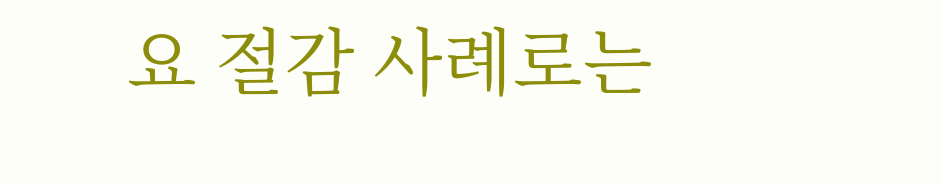요 절감 사례로는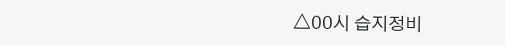△OO시 습지정비